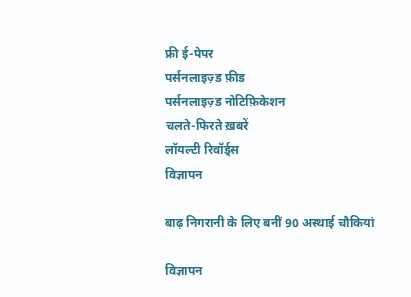फ्री ई-पेपर
पर्सनलाइज़्ड फ़ीड
पर्सनलाइज़्ड नोटिफ़िकेशन
चलते-फिरते ख़बरें
लॉयल्टी रिवॉर्ड्स
विज्ञापन

बाढ़ निगरानी के लिए बनीं 90 अस्थाई चौकियां

विज्ञापन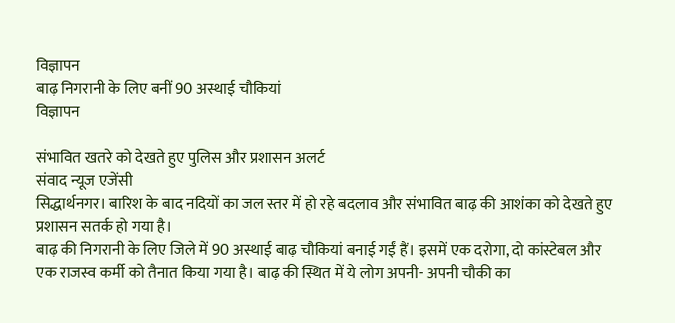विज्ञापन
बाढ़ निगरानी के लिए बनीं 90 अस्थाई चौकियां
विज्ञापन

संभावित खतरे को देखते हुए पुलिस और प्रशासन अलर्ट
संवाद न्यूज एजेंसी
सिद्धार्थनगर। बारिश के बाद नदियों का जल स्तर में हो रहे बदलाव और संभावित बाढ़ की आशंका को देखते हुए प्रशासन सतर्क हो गया है।
बाढ़ की निगरानी के लिए जिले में 90 अस्थाई बाढ़ चौकियां बनाई गईं हैं। इसमें एक दरोगा, दो कांस्टेबल और एक राजस्व कर्मी को तैनात किया गया है। बाढ़ की स्थित में ये लोग अपनी- अपनी चौकी का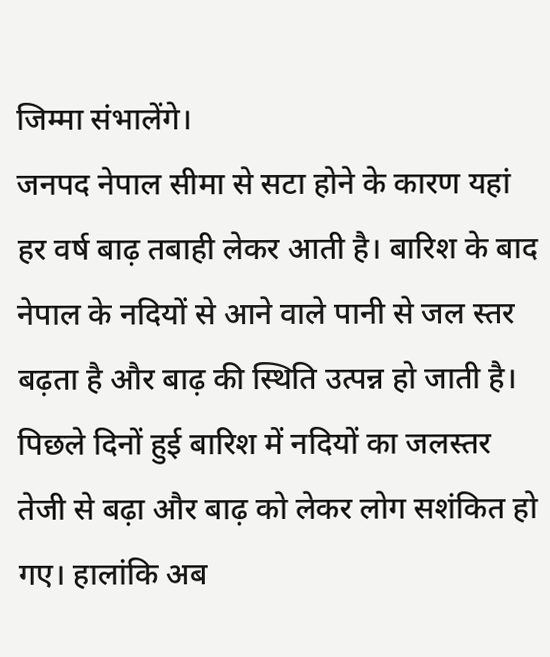जिम्मा संभालेंगे।
जनपद नेपाल सीमा से सटा होने के कारण यहां हर वर्ष बाढ़ तबाही लेकर आती है। बारिश के बाद नेपाल के नदियों से आने वाले पानी से जल स्तर बढ़ता है और बाढ़ की स्थिति उत्पन्न हो जाती है। पिछले दिनों हुई बारिश में नदियों का जलस्तर तेजी से बढ़ा और बाढ़ को लेकर लोग सशंकित हो गए। हालांकि अब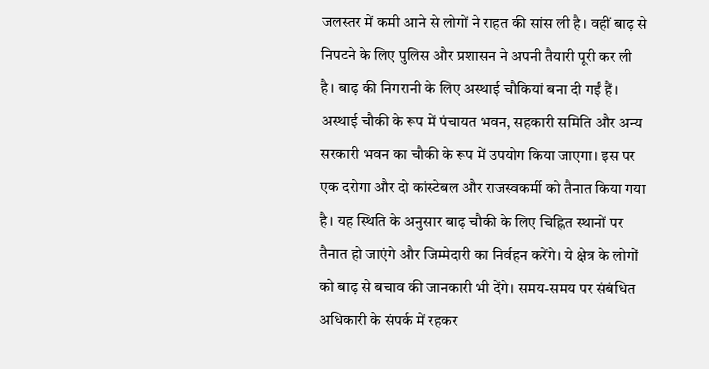जलस्तर में कमी आने से लोगों ने राहत की सांस ली है। वहीं बाढ़ से निपटने के लिए पुलिस और प्रशासन ने अपनी तैयारी पूरी कर ली है। बाढ़ की निगरानी के लिए अस्थाई चौकियां बना दी गईं हैं। अस्थाई चौकी के रूप में पंचायत भवन, सहकारी समिति और अन्य सरकारी भवन का चौकी के रूप में उपयोग किया जाएगा। इस पर एक दरोगा और दो कांस्टेबल और राजस्वकर्मी को तैनात किया गया है। यह स्थिति के अनुसार बाढ़ चौकी के लिए चिह्नित स्थानों पर तैनात हो जाएंगे और जिम्मेदारी का निर्वहन करेंगे। ये क्षेत्र के लोगों को बाढ़ से बचाव की जानकारी भी देंगे। समय-समय पर संबंधित अधिकारी के संपर्क में रहकर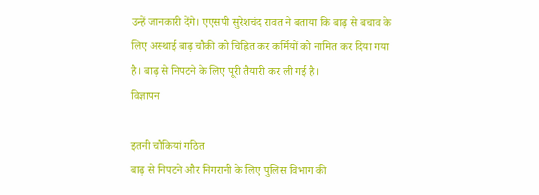उन्हें जानकारी देंगे। एएसपी सुरेशचंद रावत ने बताया कि बाढ़ से बचाव के लिए अस्थाई बाढ़ चौकी को चिह्नित कर कर्मियों को नामित कर दिया गया है। बाढ़ से निपटने के लिए पूरी तैयारी कर ली गई है।
विज्ञापन

इतनी चौकियां गठित
बाढ़ से निपटने और निगरानी के लिए पुलिस विभाग की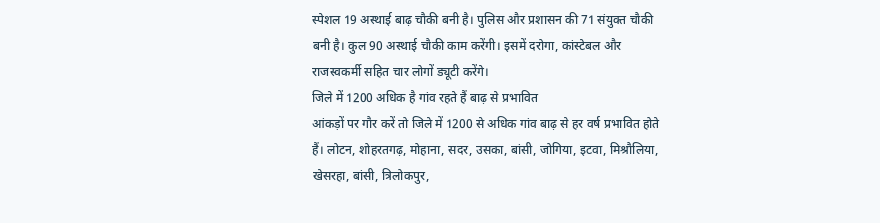स्पेशल 19 अस्थाई बाढ़ चौकी बनी है। पुलिस और प्रशासन की 71 संयुक्त चौकी बनी है। कुल 90 अस्थाई चौकी काम करेंगी। इसमें दरोगा, कांस्टेबल और राजस्वकर्मी सहित चार लोगों ड्यूटी करेंगे।
जिले में 1200 अधिक है गांव रहते हैं बाढ़ से प्रभावित
आंकड़ों पर गौर करें तो जिले में 1200 से अधिक गांव बाढ़ से हर वर्ष प्रभावित होते हैं। लोटन, शोहरतगढ़, मोहाना, सदर, उसका, बांसी, जोगिया, इटवा, मिश्रौलिया, खेसरहा, बांसी, त्रिलोकपुर,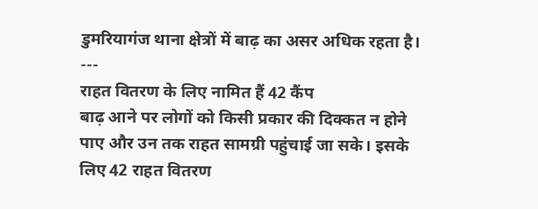डुमरियागंज थाना क्षेत्रों में बाढ़ का असर अधिक रहता है।
---
राहत वितरण के लिए नामित हैं 42 कैंप
बाढ़ आने पर लोगों को किसी प्रकार की दिक्कत न होने पाए और उन तक राहत सामग्री पहुंचाई जा सके। इसके लिए 42 राहत वितरण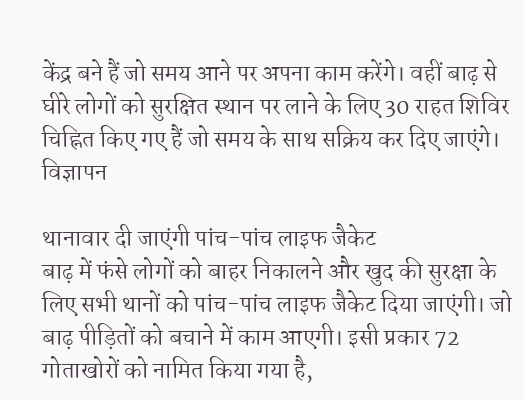केंद्र बने हैं जो समय आने पर अपना काम करेंगे। वहीं बाढ़ से घीरे लोगों को सुरक्षित स्थान पर लाने के लिए 30 राहत शिविर चिह्नित किए गए हैं जो समय के साथ सक्रिय कर दिए जाएंगे।
विज्ञापन

थानावार दी जाएंगी पांच-पांच लाइफ जैकेट
बाढ़ में फंसे लोगों को बाहर निकालने और खुद की सुरक्षा के लिए सभी थानों को पांच-पांच लाइफ जैकेट दिया जाएंगी। जो बाढ़ पीड़ितों को बचाने में काम आएगी। इसी प्रकार 72 गोताखोरों को नामित किया गया है,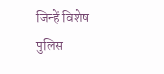जिन्हें विशेष पुलिस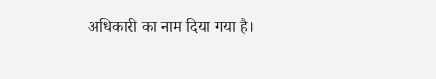अधिकारी का नाम दिया गया है।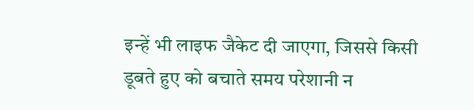इन्हें भी लाइफ जैकेट दी जाएगा, जिससे किसी डूबते हुए को बचाते समय परेशानी न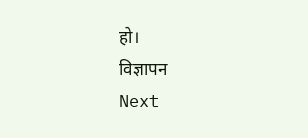हो।
विज्ञापन
Next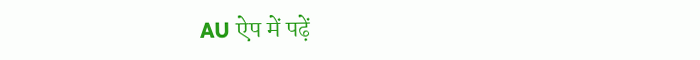AU ऐप में पढ़ें